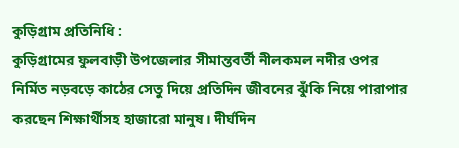কুড়িগ্রাম প্রতিনিধি :
কুড়িগ্রামের ফুলবাড়ী উপজেলার সীমান্তবর্তী নীলকমল নদীর ওপর নির্মিত নড়বড়ে কাঠের সেতু দিয়ে প্রতিদিন জীবনের ঝুঁকি নিয়ে পারাপার করছেন শিক্ষার্থীসহ হাজারো মানুষ। দীর্ঘদিন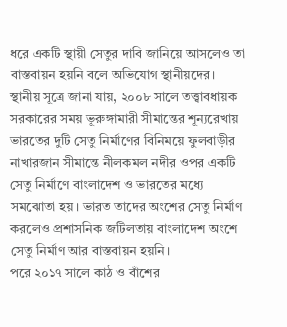ধরে একটি স্থায়ী সেতুর দাবি জানিয়ে আসলেও তা বাস্তবায়ন হয়নি বলে অভিযোগ স্থানীয়দের।
স্থানীয় সূত্রে জানা যায়, ২০০৮ সালে তত্ত্বাবধায়ক সরকারের সময় ভূরুঙ্গামারী সীমান্তের শূন্যরেখায় ভারতের দুটি সেতু নির্মাণের বিনিময়ে ফুলবাড়ীর নাখারজান সীমান্তে নীলকমল নদীর ওপর একটি সেতু নির্মাণে বাংলাদেশ ও ভারতের মধ্যে সমঝোতা হয়। ভারত তাদের অংশের সেতু নির্মাণ করলেও প্রশাসনিক জটিলতায় বাংলাদেশ অংশে সেতু নির্মাণ আর বাস্তবায়ন হয়নি।
পরে ২০১৭ সালে কাঠ ও বাঁশের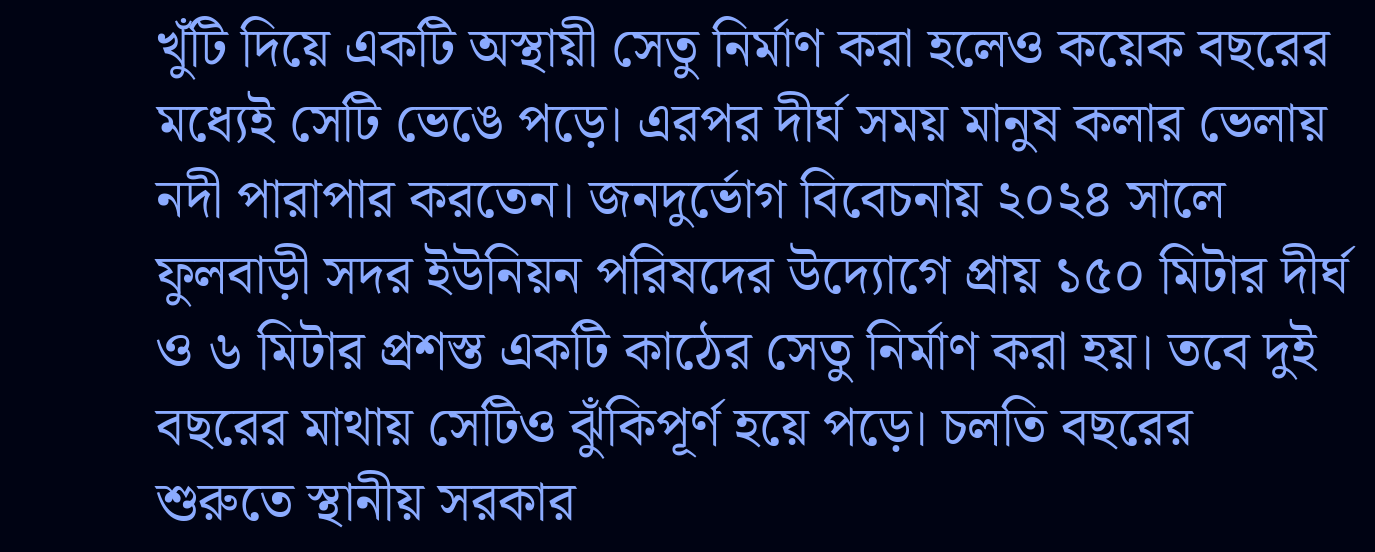খুঁটি দিয়ে একটি অস্থায়ী সেতু নির্মাণ করা হলেও কয়েক বছরের মধ্যেই সেটি ভেঙে পড়ে। এরপর দীর্ঘ সময় মানুষ কলার ভেলায় নদী পারাপার করতেন। জনদুর্ভোগ বিবেচনায় ২০২৪ সালে ফুলবাড়ী সদর ইউনিয়ন পরিষদের উদ্যোগে প্রায় ১৫০ মিটার দীর্ঘ ও ৬ মিটার প্রশস্ত একটি কাঠের সেতু নির্মাণ করা হয়। তবে দুই বছরের মাথায় সেটিও ঝুঁকিপূর্ণ হয়ে পড়ে। চলতি বছরের শুরুতে স্থানীয় সরকার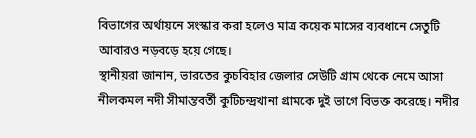বিভাগের অর্থায়নে সংস্কার করা হলেও মাত্র কয়েক মাসের ব্যবধানে সেতুটি আবারও নড়বড়ে হয়ে গেছে।
স্থানীয়রা জানান, ভারতের কুচবিহার জেলার সেউটি গ্রাম থেকে নেমে আসা নীলকমল নদী সীমান্তবর্তী কুটিচন্দ্রখানা গ্রামকে দুই ভাগে বিভক্ত করেছে। নদীর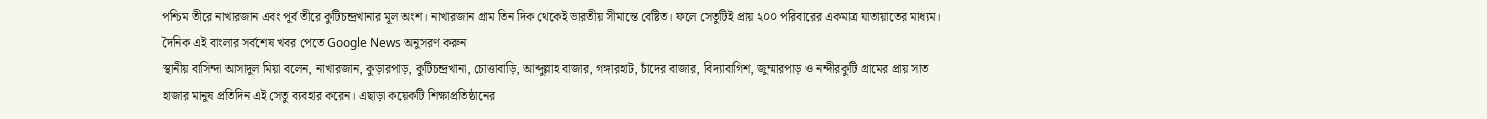পশ্চিম তীরে নাখারজান এবং পূর্ব তীরে কুটিচন্দ্রখানার মূল অংশ। নাখারজান গ্রাম তিন দিক থেকেই ভারতীয় সীমান্তে বেষ্টিত। ফলে সেতুটিই প্রায় ২০০ পরিবারের একমাত্র যাতায়াতের মাধ্যম।
দৈনিক এই বাংলার সর্বশেষ খবর পেতে Google News অনুসরণ করুন
স্থানীয় বাসিন্দা আসাদুল মিয়া বলেন, নাখারজান, কুড়ারপাড়, কুটিচন্দ্রখানা, চোত্তাবাড়ি, আব্দুল্লাহ বাজার, গঙ্গারহাট, চাঁদের বাজার, বিদ্যাবাগিশ, জুম্মারপাড় ও নন্দীরকুটি গ্রামের প্রায় সাত হাজার মানুষ প্রতিদিন এই সেতু ব্যবহার করেন। এছাড়া কয়েকটি শিক্ষাপ্রতিষ্ঠানের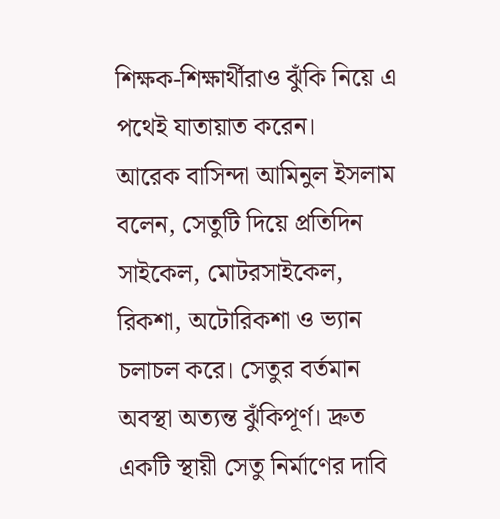শিক্ষক-শিক্ষার্থীরাও ঝুঁকি নিয়ে এ পথেই যাতায়াত করেন।
আরেক বাসিন্দা আমিনুল ইসলাম বলেন, সেতুটি দিয়ে প্রতিদিন সাইকেল, মোটরসাইকেল, রিকশা, অটোরিকশা ও ভ্যান চলাচল করে। সেতুর বর্তমান অবস্থা অত্যন্ত ঝুঁকিপূর্ণ। দ্রুত একটি স্থায়ী সেতু নির্মাণের দাবি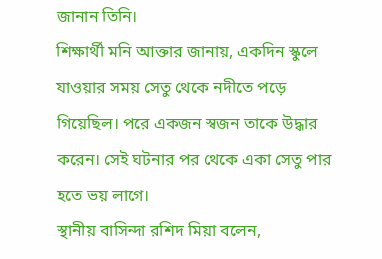জানান তিনি।
শিক্ষার্থী মনি আক্তার জানায়, একদিন স্কুলে যাওয়ার সময় সেতু থেকে নদীতে পড়ে গিয়েছিল। পরে একজন স্বজন তাকে উদ্ধার করেন। সেই ঘটনার পর থেকে একা সেতু পার হতে ভয় লাগে।
স্থানীয় বাসিন্দা রশিদ মিয়া বলেন,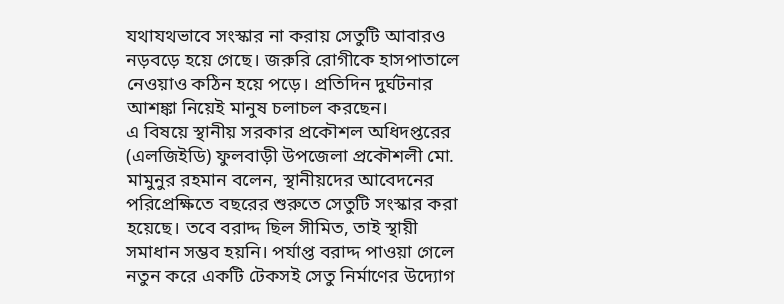যথাযথভাবে সংস্কার না করায় সেতুটি আবারও নড়বড়ে হয়ে গেছে। জরুরি রোগীকে হাসপাতালে নেওয়াও কঠিন হয়ে পড়ে। প্রতিদিন দুর্ঘটনার আশঙ্কা নিয়েই মানুষ চলাচল করছেন।
এ বিষয়ে স্থানীয় সরকার প্রকৌশল অধিদপ্তরের (এলজিইডি) ফুলবাড়ী উপজেলা প্রকৌশলী মো. মামুনুর রহমান বলেন, স্থানীয়দের আবেদনের পরিপ্রেক্ষিতে বছরের শুরুতে সেতুটি সংস্কার করা হয়েছে। তবে বরাদ্দ ছিল সীমিত, তাই স্থায়ী সমাধান সম্ভব হয়নি। পর্যাপ্ত বরাদ্দ পাওয়া গেলে নতুন করে একটি টেকসই সেতু নির্মাণের উদ্যোগ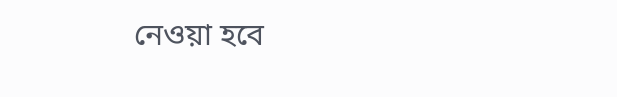নেওয়া হবে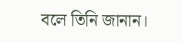বলে তিনি জানান।